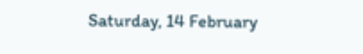Saturday, 14 February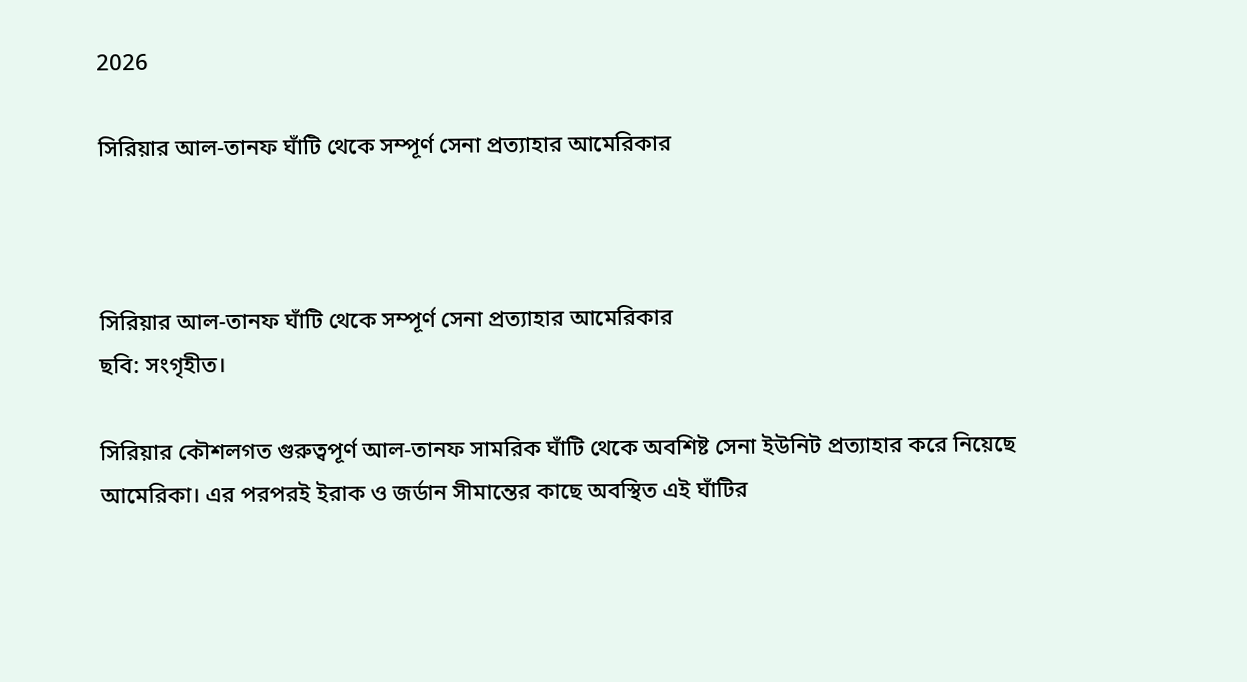2026

সিরিয়ার আল-তানফ ঘাঁটি থেকে সম্পূর্ণ সেনা প্রত্যাহার আমেরিকার



সিরিয়ার আল-তানফ ঘাঁটি থেকে সম্পূর্ণ সেনা প্রত্যাহার আমেরিকার
ছবি: সংগৃহীত।

সিরিয়ার কৌশলগত গুরুত্বপূর্ণ আল-তানফ সামরিক ঘাঁটি থেকে অবশিষ্ট সেনা ইউনিট প্রত্যাহার করে নিয়েছে আমেরিকা। এর পরপরই ইরাক ও জর্ডান সীমান্তের কাছে অবস্থিত এই ঘাঁটির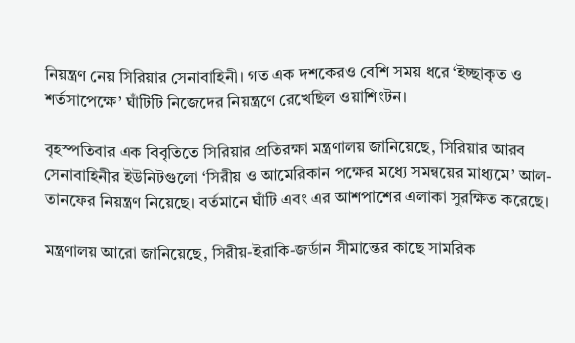নিয়ন্ত্রণ নেয় সিরিয়ার সেনাবাহিনী। গত এক দশকেরও বেশি সময় ধরে ‘ইচ্ছাকৃত ও শর্তসাপেক্ষে’ ঘাঁটিটি নিজেদের নিয়ন্ত্রণে রেখেছিল ওয়াশিংটন।

বৃহস্পতিবার এক বিবৃতিতে সিরিয়ার প্রতিরক্ষা মন্ত্রণালয় জানিয়েছে, সিরিয়ার আরব সেনাবাহিনীর ইউনিটগুলো ‘সিরীয় ও আমেরিকান পক্ষের মধ্যে সমন্বয়ের মাধ্যমে’ আল-তানফের নিয়ন্ত্রণ নিয়েছে। বর্তমানে ঘাঁটি এবং এর আশপাশের এলাকা সুরক্ষিত করেছে।

মন্ত্রণালয় আরো জানিয়েছে, সিরীয়-ইরাকি-জর্ডান সীমান্তের কাছে সামরিক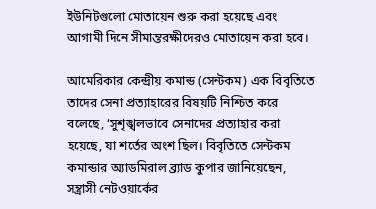ইউনিটগুলো মোতায়েন শুরু করা হয়েছে এবং আগামী দিনে সীমান্তরক্ষীদেরও মোতায়েন করা হবে।

আমেরিকার কেন্দ্রীয় কমান্ড (সেন্টকম) এক বিবৃতিতে তাদের সেনা প্রত্যাহারের বিষয়টি নিশ্চিত করে বলেছে, ‘সুশৃঙ্খলভাবে সেনাদের প্রত্যাহার করা হয়েছে, যা শর্তের অংশ ছিল। বিবৃতিতে সেন্টকম কমান্ডার অ্যাডমিরাল ব্র্যাড কুপার জানিয়েছেন, সন্ত্রাসী নেটওয়ার্কের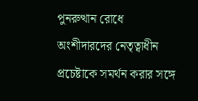পুনরুত্থান রোধে অংশীদারদের নেতৃত্বাধীন প্রচেষ্টাকে সমর্থন করার সঙ্গে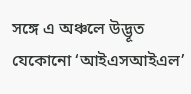সঙ্গে এ অঞ্চলে উদ্ভূত যেকোনো ‘আইএসআইএল’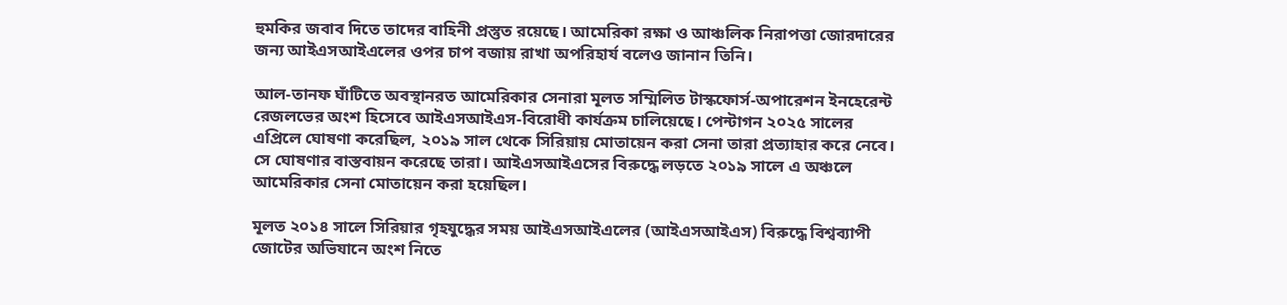হুমকির জবাব দিতে তাদের বাহিনী প্রস্তুত রয়েছে। আমেরিকা রক্ষা ও আঞ্চলিক নিরাপত্তা জোরদারের জন্য আইএসআইএলের ওপর চাপ বজায় রাখা অপরিহার্য বলেও জানান তিনি।

আল-তানফ ঘাঁটিতে অবস্থানরত আমেরিকার সেনারা মূলত সম্মিলিত টাস্কফোর্স-অপারেশন ইনহেরেন্ট রেজলভের অংশ হিসেবে আইএসআইএস-বিরোধী কার্যক্রম চালিয়েছে। পেন্টাগন ২০২৫ সালের এপ্রিলে ঘোষণা করেছিল, ২০১৯ সাল থেকে সিরিয়ায় মোতায়েন করা সেনা তারা প্রত্যাহার করে নেবে। সে ঘোষণার বাস্তবায়ন করেছে তারা। আইএসআইএসের বিরুদ্ধে লড়তে ২০১৯ সালে এ অঞ্চলে আমেরিকার সেনা মোতায়েন করা হয়েছিল।

মূলত ২০১৪ সালে সিরিয়ার গৃহযুদ্ধের সময় আইএসআইএলের (আইএসআইএস) বিরুদ্ধে বিশ্বব্যাপী জোটের অভিযানে অংশ নিতে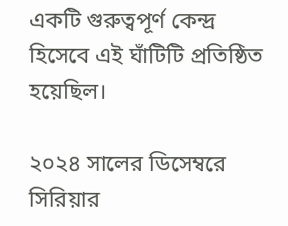একটি গুরুত্বপূর্ণ কেন্দ্র হিসেবে এই ঘাঁটিটি প্রতিষ্ঠিত হয়েছিল।

২০২৪ সালের ডিসেম্বরে সিরিয়ার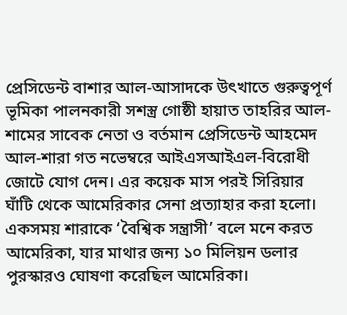প্রেসিডেন্ট বাশার আল-আসাদকে উৎখাতে গুরুত্বপূর্ণ ভূমিকা পালনকারী সশস্ত্র গোষ্ঠী হায়াত তাহরির আল-শামের সাবেক নেতা ও বর্তমান প্রেসিডেন্ট আহমেদ আল-শারা গত নভেম্বরে আইএসআইএল-বিরোধী জোটে যোগ দেন। এর কয়েক মাস পরই সিরিয়ার ঘাঁটি থেকে আমেরিকার সেনা প্রত্যাহার করা হলো। একসময় শারাকে ‘বৈশ্বিক সন্ত্রাসী’ বলে মনে করত আমেরিকা, যার মাথার জন্য ১০ মিলিয়ন ডলার পুরস্কারও ঘোষণা করেছিল আমেরিকা।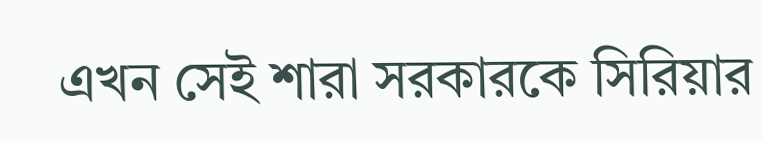এখন সেই শারা সরকারকে সিরিয়ার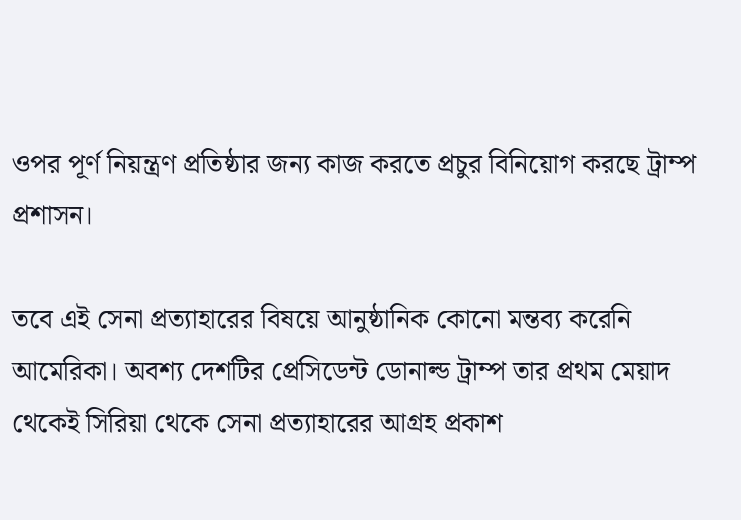ওপর পূর্ণ নিয়ন্ত্রণ প্রতিষ্ঠার জন্য কাজ করতে প্রচুর বিনিয়োগ করছে ট্রাম্প প্রশাসন।

তবে এই সেনা প্রত্যাহারের বিষয়ে আনুষ্ঠানিক কোনো মন্তব্য করেনি আমেরিকা। অবশ্য দেশটির প্রেসিডেন্ট ডোনাল্ড ট্রাম্প তার প্রথম মেয়াদ থেকেই সিরিয়া থেকে সেনা প্রত্যাহারের আগ্রহ প্রকাশ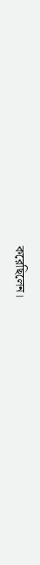করেছিলেন।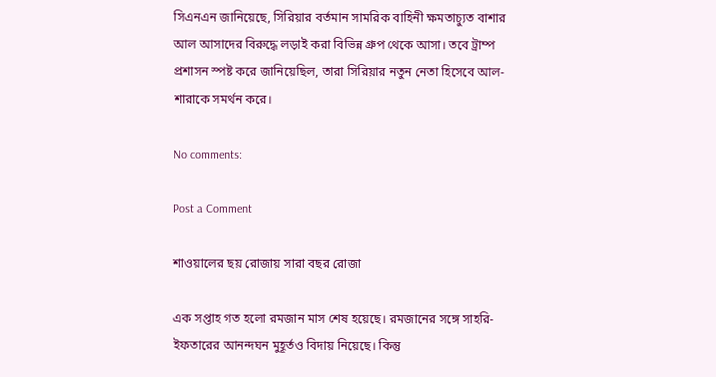সিএনএন জানিয়েছে, সিরিয়ার বর্তমান সামরিক বাহিনী ক্ষমতাচ্যুত বাশার আল আসাদের বিরুদ্ধে লড়াই করা বিভিন্ন গ্রুপ থেকে আসা। তবে ট্রাম্প প্রশাসন স্পষ্ট করে জানিয়েছিল, তারা সিরিয়ার নতুন নেতা হিসেবে আল-শারাকে সমর্থন করে।

No comments:

Post a Comment

শাওয়ালের ছয় রোজায় সারা বছর রোজা

এক সপ্তাহ গত হলো রমজান মাস শেষ হয়েছে। রমজানের সঙ্গে সাহরি-ইফতারের আনন্দঘন মুহূর্তও বিদায় নিয়েছে। কিন্তু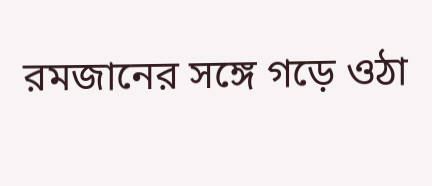রমজানের সঙ্গে গড়ে ওঠা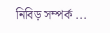নিবিড় সম্পর্ক ...